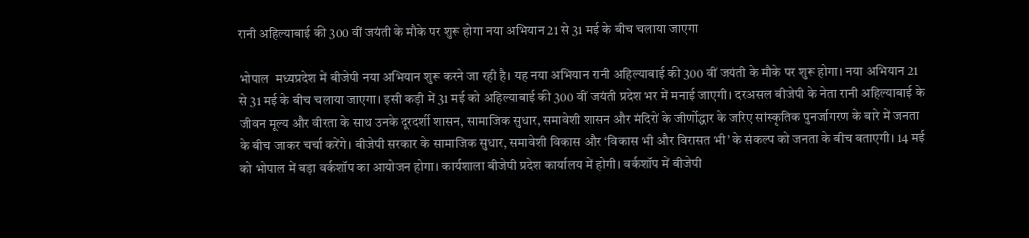रानी अहिल्याबाई की 300 वीं जयंती के मौके पर शुरू होगा नया अभियान 21 से 31 मई के बीच चलाया जाएगा

भोपाल  मध्यप्रदेश में बीजेपी नया अभियान शुरू करने जा रही है। यह नया अभियान रानी अहिल्याबाई की 300 वीं जयंती के मौके पर शुरू होगा। नया अभियान 21 से 31 मई के बीच चलाया जाएगा। इसी कड़ी में 31 मई को अहिल्याबाई की 300 वीं जयंती प्रदेश भर में मनाई जाएगी। दरअसल बीजेपी के नेता रानी अहिल्याबाई के जीवन मूल्य और वीरता के साथ उनके दूरदर्शी शासन, सामाजिक सुधार, समावेशी शासन और मंदिरों के जीर्णोद्धार के जरिए सांस्कृतिक पुनर्जागरण के बारे में जनता के बीच जाकर चर्चा करेंगे। बीजेपी सरकार के सामाजिक सुधार, समावेशी विकास और ‘विकास भी और विरासत भी’ के संकल्प को जनता के बीच बताएगी। 14 मई को भोपाल में बड़ा वर्कशॉप का आयोजन होगा। कार्यशाला बीजेपी प्रदेश कार्यालय में होगी। वर्कशॉप में बीजेपी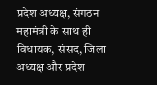प्रदेश अध्यक्ष, संगठन महामंत्री के साथ ही विधायक, संसद, जिला अध्यक्ष और प्रदेश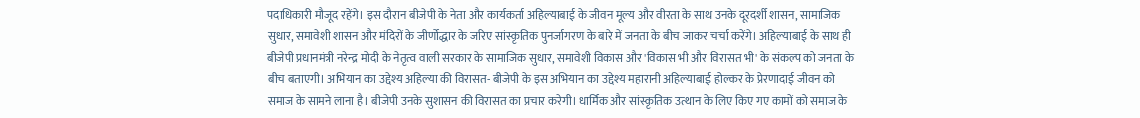पदाधिकारी मौजूद रहेंगे। इस दौरान बीजेपी के नेता और कार्यकर्ता अहिल्याबाई के जीवन मूल्य और वीरता के साथ उनके दूरदर्शी शासन, सामाजिक सुधार, समावेशी शासन और मंदिरों के जीर्णोद्धार के जरिए सांस्कृतिक पुनर्जागरण के बारे में जनता के बीच जाकर चर्चा करेंगे। अहिल्याबाई के साथ ही बीजेपी प्रधानमंत्री नरेन्द्र मोदी के नेतृत्व वाली सरकार के सामाजिक सुधार, समावेशी विकास और 'विकास भी और विरासत भी' के संकल्प को जनता के बीच बताएगी। अभियान का उद्देश्य अहिल्या की विरासत- बीजेपी के इस अभियान का उद्देश्य महारानी अहिल्याबाई होल्कर के प्रेरणादाई जीवन को समाज के सामने लाना है। बीजेपी उनके सुशासन की विरासत का प्रचार करेगी। धार्मिक और सांस्कृतिक उत्थान के लिए किए गए कामों को समाज के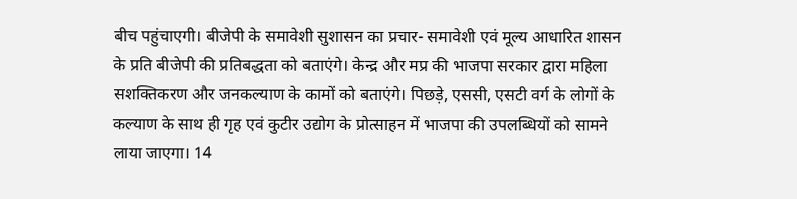बीच पहुंचाएगी। बीजेपी के समावेशी सुशासन का प्रचार- समावेशी एवं मूल्य आधारित शासन के प्रति बीजेपी की प्रतिबद्धता को बताएंगे। केन्द्र और मप्र की भाजपा सरकार द्वारा महिला सशक्तिकरण और जनकल्याण के कामों को बताएंगे। पिछड़े, एससी, एसटी वर्ग के लोगों के कल्याण के साथ ही गृह एवं कुटीर उद्योग के प्रोत्साहन में भाजपा की उपलब्धियों को सामने लाया जाएगा। 14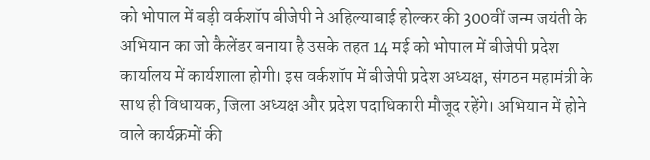को भोपाल में बड़ी वर्कशॉप बीजेपी ने अहिल्याबाई होल्कर की 300वीं जन्म जयंती के अभियान का जो कैलेंडर बनाया है उसके तहत 14 मई को भोपाल में बीजेपी प्रदेश कार्यालय में कार्यशाला होगी। इस वर्कशॉप में बीजेपी प्रदेश अध्यक्ष, संगठन महामंत्री के साथ ही विधायक, जिला अध्यक्ष और प्रदेश पदाधिकारी मौजूद रहेंगे। अभियान में होने वाले कार्यक्रमों की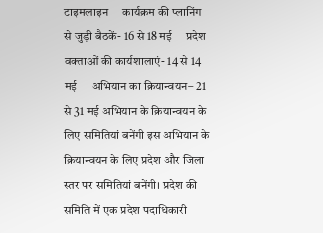टाइमलाइन     कार्यक्रम की प्लानिंग से जुड़ी बैठकें- 16 से 18 मई     प्रदेश वक्ताओं की कार्यशालाएं- 14 से 14 मई     अभियान का क्रियान्वयन– 21 से 31 मई अभियान के क्रियान्वयन के लिए समितियां बनेंगी इस अभियान के क्रियान्वयन के लिए प्रदेश और जिला स्तर पर समितियां बनेंगी। प्रदेश की समिति में एक प्रदेश पदाधिकारी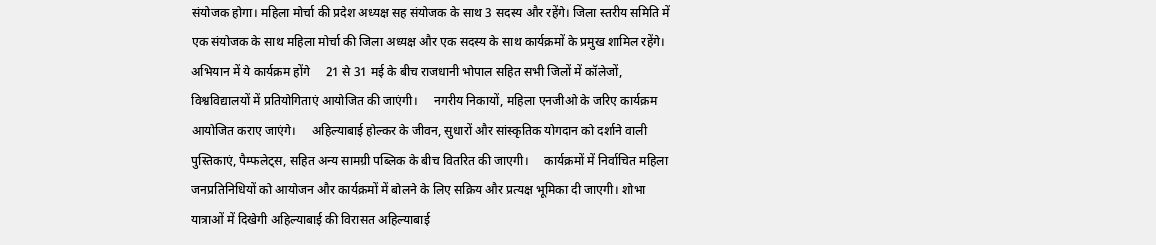संयोजक होगा। महिला मोर्चा की प्रदेश अध्यक्ष सह संयोजक के साथ 3 सदस्य और रहेंगे। जिला स्तरीय समिति में एक संयोजक के साथ महिला मोर्चा की जिला अध्यक्ष और एक सदस्य के साथ कार्यक्रमों के प्रमुख शामिल रहेंगे। अभियान में ये कार्यक्रम होंगे     21 से 31 मई के बीच राजधानी भोपाल सहित सभी जिलों में कॉलेजों, विश्वविद्यालयों में प्रतियोगिताएं आयोजित की जाएंगी।     नगरीय निकायों, महिला एनजीओ के जरिए कार्यक्रम आयोजित कराए जाएंगे।     अहिल्याबाई होल्कर के जीवन, सुधारों और सांस्कृतिक योगदान को दर्शाने वाली पुस्तिकाएं, पैम्फलेट्स, सहित अन्य सामग्री पब्लिक के बीच वितरित की जाएगी।     कार्यक्रमों में निर्वाचित महिला जनप्रतिनिधियों को आयोजन और कार्यक्रमों में बोलने के लिए सक्रिय और प्रत्यक्ष भूमिका दी जाएगी। शोभा यात्राओं में दिखेगी अहिल्याबाई की विरासत अहिल्याबाई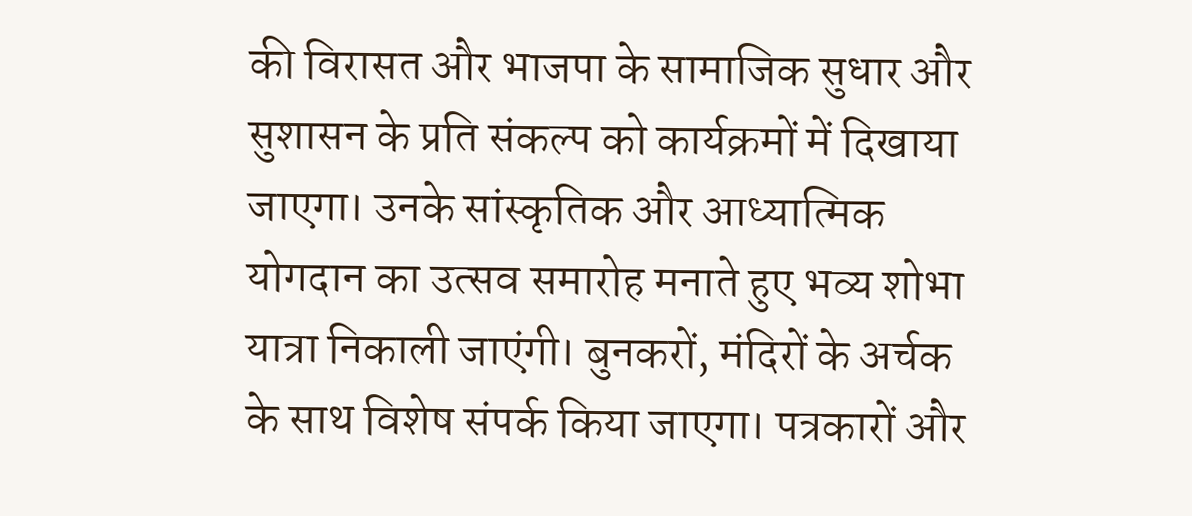की विरासत और भाजपा के सामाजिक सुधार और सुशासन के प्रति संकल्प को कार्यक्रमों में दिखाया जाएगा। उनके सांस्कृतिक और आध्यात्मिक योगदान का उत्सव समारोह मनाते हुए भव्य शोभा यात्रा निकाली जाएंगी। बुनकरों, मंदिरों के अर्चक के साथ विशेष संपर्क किया जाएगा। पत्रकारों और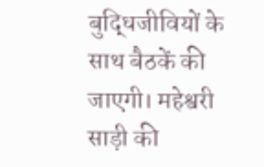बुद्धिजीवियों के साथ बैठकें की जाएगी। महेश्वरी साड़ी की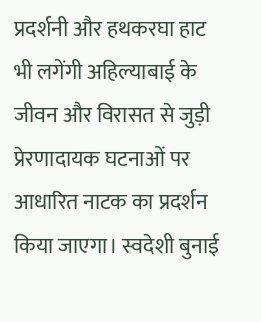प्रदर्शनी और हथकरघा हाट भी लगेंगी अहिल्याबाई के जीवन और विरासत से जुड़ी प्रेरणादायक घटनाओं पर आधारित नाटक का प्रदर्शन किया जाएगा। स्वदेशी बुनाई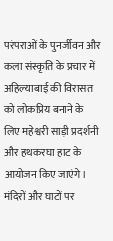परंपराओं के पुनर्जीवन और कला संस्कृति के प्रचार में अहिल्याबाई की विरासत को लोकप्रिय बनाने के लिए महेश्वरी साड़ी प्रदर्शनी और हथकरघा हाट के आयोजन किए जाएंगे। मंदिरों और घाटों पर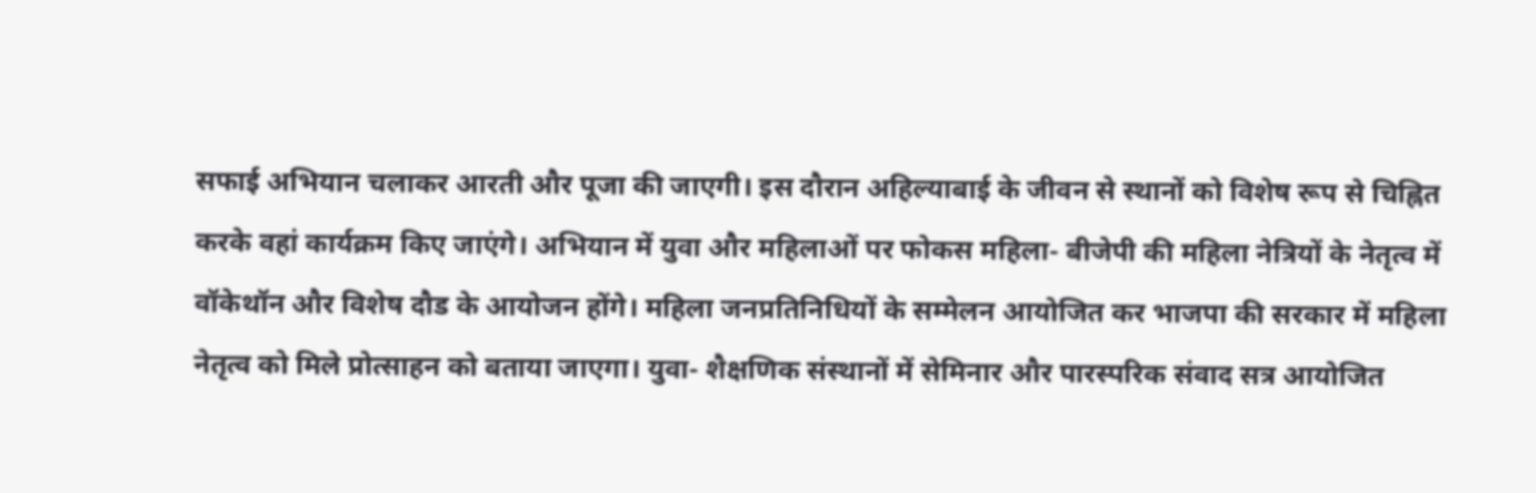सफाई अभियान चलाकर आरती और पूजा की जाएगी। इस दौरान अहिल्याबाई के जीवन से स्थानों को विशेष रूप से चिह्नित करके वहां कार्यक्रम किए जाएंगे। अभियान में युवा और महिलाओं पर फोकस महिला- बीजेपी की महिला नेत्रियों के नेतृत्व में वॉकेथॉन और विशेष दौड के आयोजन होंगे। महिला जनप्रतिनिधियों के सम्मेलन आयोजित कर भाजपा की सरकार में महिला नेतृत्व को मिले प्रोत्साहन को बताया जाएगा। युवा- शैक्षणिक संस्थानों में सेमिनार और पारस्परिक संवाद सत्र आयोजित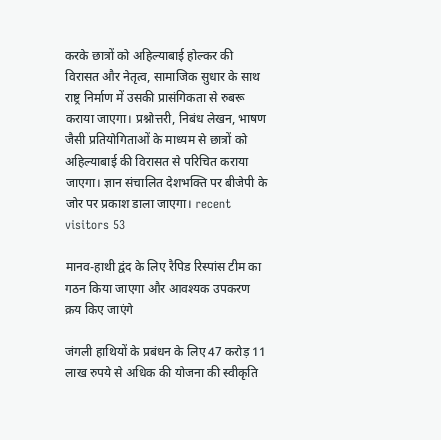करके छात्रों को अहिल्याबाई होल्कर की विरासत और नेतृत्व, सामाजिक सुधार के साथ राष्ट्र निर्माण में उसकी प्रासंगिकता से रुबरू कराया जाएगा। प्रश्नोत्तरी, निबंध लेखन, भाषण जैसी प्रतियोगिताओं के माध्यम से छात्रों को अहिल्याबाई की विरासत से परिचित कराया जाएगा। ज्ञान संचालित देशभक्ति पर बीजेपी के जोर पर प्रकाश डाला जाएगा। recent visitors 53

मानव-हाथी द्वंद के लिए रैपिड रिस्पांस टीम का गठन किया जाएगा और आवश्यक उपकरण क्रय किए जाएंगे

जंगली हाथियों के प्रबंधन के लिए 47 करोड़ 11 लाख रुपये से अधिक की योजना की स्वीकृति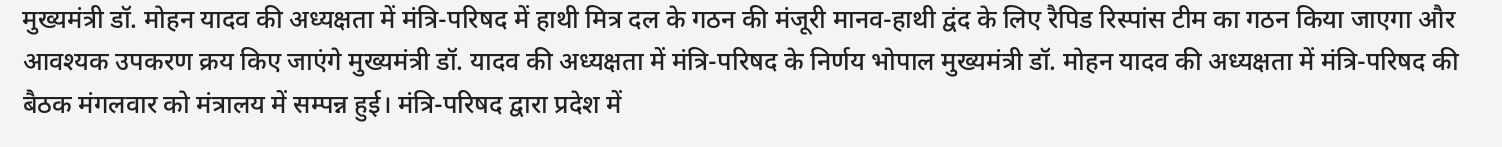मुख्यमंत्री डॉ. मोहन यादव की अध्यक्षता में मंत्रि-परिषद में हाथी मित्र दल के गठन की मंजूरी मानव-हाथी द्वंद के लिए रैपिड रिस्पांस टीम का गठन किया जाएगा और आवश्यक उपकरण क्रय किए जाएंगे मुख्यमंत्री डॉ. यादव की अध्यक्षता में मंत्रि-परिषद के निर्णय भोपाल मुख्यमंत्री डॉ. मोहन यादव की अध्यक्षता में मंत्रि-परिषद की बैठक मंगलवार को मंत्रालय में सम्पन्न हुई। मंत्रि-परिषद द्वारा प्रदेश में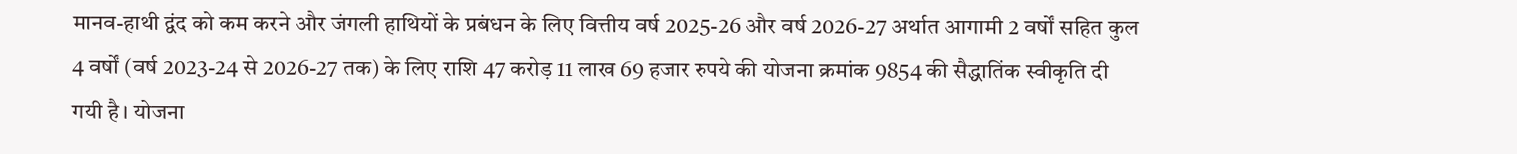मानव-हाथी द्वंद को कम करने और जंगली हाथियों के प्रबंधन के लिए वित्तीय वर्ष 2025-26 और वर्ष 2026-27 अर्थात आगामी 2 वर्षों सहित कुल 4 वर्षों (वर्ष 2023-24 से 2026-27 तक) के लिए राशि 47 करोड़ 11 लाख 69 हजार रुपये की योजना क्रमांक 9854 की सैद्धातिंक स्वीकृति दी गयी है। योजना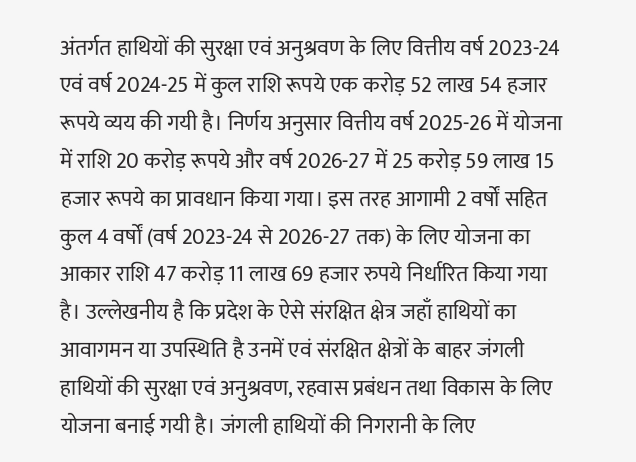अंतर्गत हाथियों की सुरक्षा एवं अनुश्रवण के लिए वित्तीय वर्ष 2023-24 एवं वर्ष 2024-25 में कुल राशि रूपये एक करोड़ 52 लाख 54 हजार रूपये व्यय की गयी है। निर्णय अनुसार वित्तीय वर्ष 2025-26 में योजना में राशि 20 करोड़ रूपये और वर्ष 2026-27 में 25 करोड़ 59 लाख 15 हजार रूपये का प्रावधान किया गया। इस तरह आगामी 2 वर्षों सहित कुल 4 वर्षों (वर्ष 2023-24 से 2026-27 तक) के लिए योजना का आकार राशि 47 करोड़ 11 लाख 69 हजार रुपये निर्धारित किया गया है। उल्लेखनीय है कि प्रदेश के ऐसे संरक्षित क्षेत्र जहाँ हाथियों का आवागमन या उपस्थिति है उनमें एवं संरक्षित क्षेत्रों के बाहर जंगली हाथियों की सुरक्षा एवं अनुश्रवण, रहवास प्रबंधन तथा विकास के लिए योजना बनाई गयी है। जंगली हाथियों की निगरानी के लिए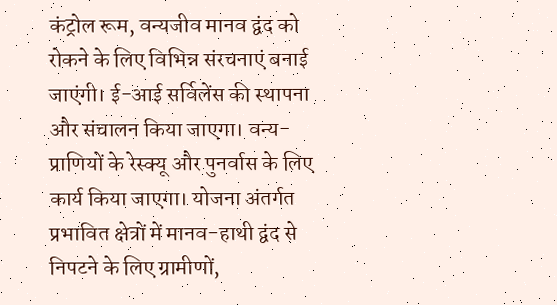कंट्रोल रूम, वन्यजीव मानव द्वंद को रोकने के लिए विभिन्न संरचनाएं बनाई जाएंगी। ई-आई सर्विलेंस की स्थापना और संचालन किया जाएगा। वन्य-प्राणियों के रेस्क्यू और पुनर्वास के लिए कार्य किया जाएगा। योजना अंतर्गत प्रभावित क्षेत्रों में मानव-हाथी द्वंद से निपटने के लिए ग्रामीणों,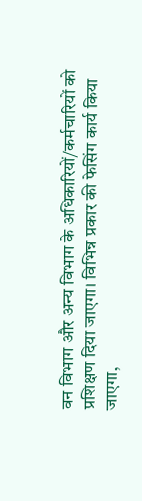वन विभाग और अन्य विभाग के अधिकारियों/कर्मचारियों को प्रशिक्षण दिया जाएगा। विभिन्न प्रकार की फेसिंग कार्य किया जाएगा,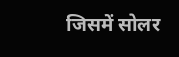जिसमें सोलर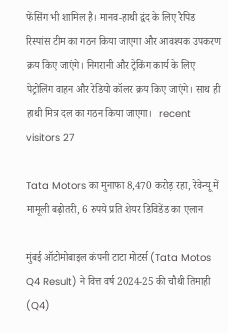फेंसिंग भी शामिल है। मानव-हाथी द्वंद के लिए रैपिड रिस्पांस टीम का गठन किया जाएगा और आवश्यक उपकरण क्रय किए जाएंगे। निगरानी और ट्रेकिंग कार्य के लिए पेट्रोलिंग वाहन और रेडियो कॉलर क्रय किए जाएंगे। साथ ही हाथी मित्र दल का गठन किया जाएगा।   recent visitors 27

Tata Motors का मुनाफा 8,470 करोड़ रहा, रेवेन्‍यू में मामूली बढ़ोतरी, 6 रुपये प्रति शेयर डिविडेंड का एलान

मुंबई ऑटोमोबाइल कंपनी टाटा मोटर्स (Tata Motos Q4 Result) ने वित्त वर्ष 2024-25 की चौथी तिमाही (Q4)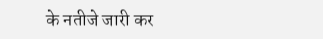के नतीजे जारी कर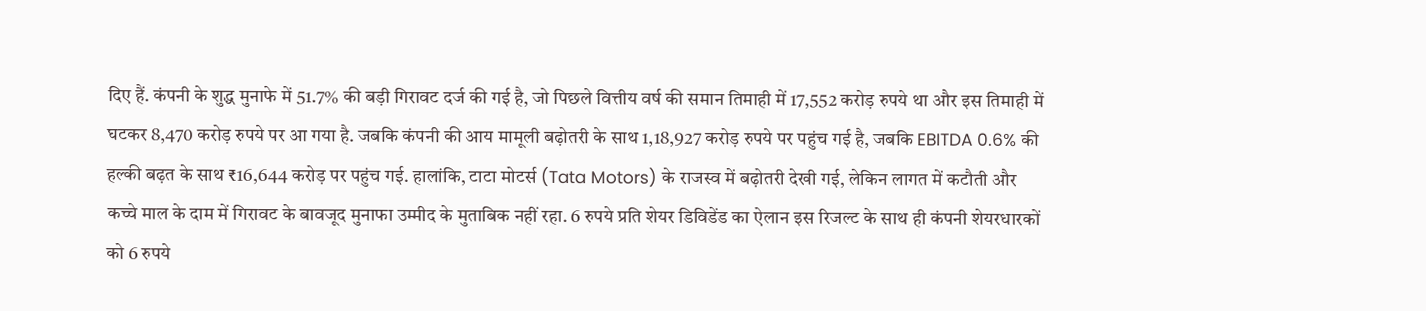दिए हैं. कंपनी के शुद्ध मुनाफे में 51.7% की बड़ी गिरावट दर्ज की गई है, जो पिछले वित्तीय वर्ष की समान तिमाही में 17,552 करोड़ रुपये था और इस तिमाही में घटकर 8,470 करोड़ रुपये पर आ गया है. जबकि कंपनी की आय मामूली बढ़ोतरी के साथ 1,18,927 करोड़ रुपये पर पहुंच गई है, जबकि EBITDA 0.6% की हल्की बढ़त के साथ ₹16,644 करोड़ पर पहुंच गई. हालांकि, टाटा मोटर्स (Tata Motors) के राजस्व में बढ़ोतरी देखी गई, लेकिन लागत में कटौती और कच्चे माल के दाम में गिरावट के बावजूद मुनाफा उम्मीद के मुताबिक नहीं रहा. 6 रुपये प्रति शेयर डिविडेंड का ऐलान इस रिजल्ट के साथ ही कंपनी शेयरधारकों को 6 रुपये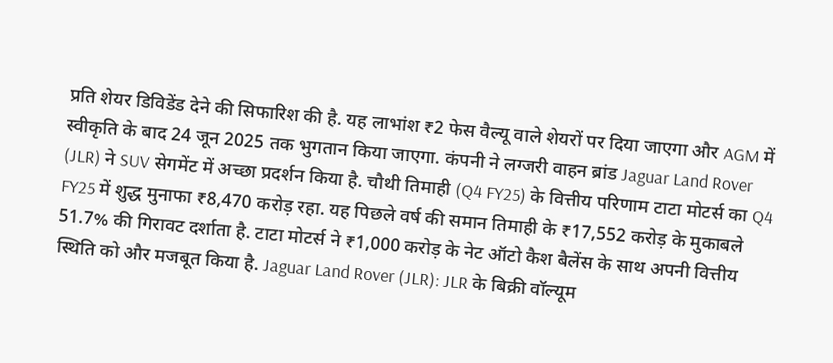प्रति शेयर डिविडेंड देने की सिफारिश की है. यह लाभांश ₹2 फेस वैल्यू वाले शेयरों पर दिया जाएगा और AGM में स्वीकृति के बाद 24 जून 2025 तक भुगतान किया जाएगा. कंपनी ने लग्जरी वाहन ब्रांड Jaguar Land Rover (JLR) ने SUV सेगमेंट में अच्छा प्रदर्शन किया है. चौथी तिमाही (Q4 FY25) के वित्तीय परिणाम टाटा मोटर्स का Q4 FY25 में शुद्ध मुनाफा ₹8,470 करोड़ रहा. यह पिछले वर्ष की समान तिमाही के ₹17,552 करोड़ के मुकाबले 51.7% की गिरावट दर्शाता है. टाटा मोटर्स ने ₹1,000 करोड़ के नेट ऑटो कैश बैलेंस के साथ अपनी वित्तीय स्थिति को और मजबूत किया है. Jaguar Land Rover (JLR): JLR के बिक्री वॉल्यूम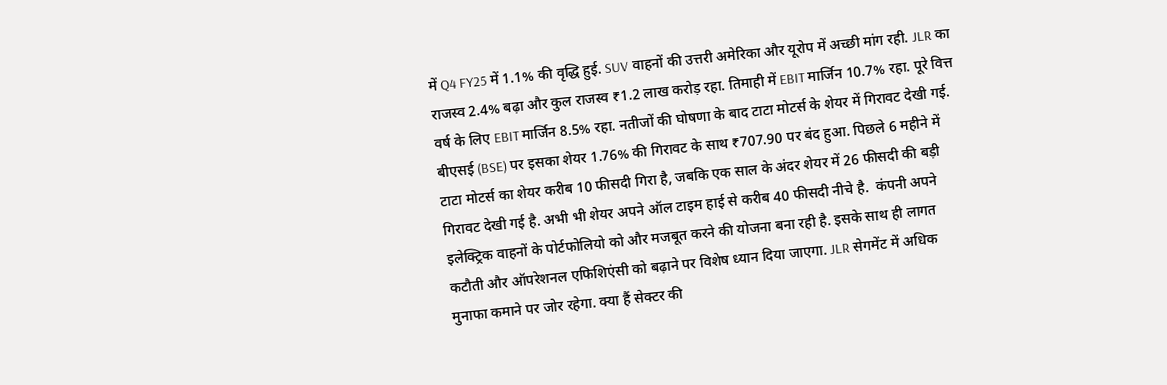में Q4 FY25 में 1.1% की वृद्धि हुई. SUV वाहनों की उत्तरी अमेरिका और यूरोप में अच्छी मांग रही. JLR का राजस्व 2.4% बढ़ा और कुल राजस्व ₹1.2 लाख करोड़ रहा. तिमाही में EBIT मार्जिन 10.7% रहा. पूरे वित्त वर्ष के लिए EBIT मार्जिन 8.5% रहा. नतीजों की घोषणा के बाद टाटा मोटर्स के शेयर में गिरावट देखी गई. बीएसई (BSE) पर इसका शेयर 1.76% की गिरावट के साथ ₹707.90 पर बंद हुआ. पिछले 6 महीने में टाटा मोटर्स का शेयर करीब 10 फीसदी गिरा है, जबकि एक साल के अंदर शेयर में 26 फीसदी की बड़ी गिरावट देखी गई है. अभी भी शेयर अपने ऑल टाइम हाई से करीब 40 फीसदी नीचे है.  कंपनी अपने इलेक्ट्रिक वाहनों के पोर्टफोलियो को और मजबूत करने की योजना बना रही है. इसके साथ ही लागत कटौती और ऑपरेशनल एफिशिएंसी को बढ़ाने पर विशेष ध्यान दिया जाएगा. JLR सेगमेंट में अधिक मुनाफा कमाने पर जोर रहेगा. क्‍या हैं सेक्‍टर की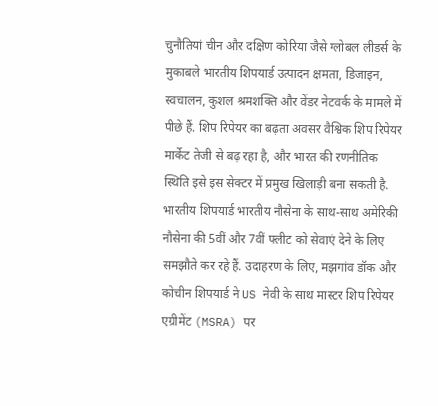चुनौतियां चीन और दक्षिण कोरिया जैसे ग्‍लोबल लीडर्स के मुकाबले भारतीय शिपयार्ड उत्पादन क्षमता, डिजाइन, स्वचालन, कुशल श्रमशक्ति और वेंडर नेटवर्क के मामले में पीछे हैं. शिप रिपेयर का बढ़ता अवसर वैश्विक शिप रिपेयर मार्केट तेजी से बढ़ रहा है, और भारत की रणनीतिक स्थिति इसे इस सेक्‍टर में प्रमुख खिलाड़ी बना सकती है. भारतीय शिपयार्ड भारतीय नौसेना के साथ-साथ अमेरिकी नौसेना की 5वीं और 7वीं फ्लीट को सेवाएं देने के लिए समझौते कर रहे हैं. उदाहरण के लिए, मझगांव डॉक और कोचीन शिपयार्ड ने US नेवी के साथ मास्टर शिप रिपेयर एग्रीमेंट (MSRA) पर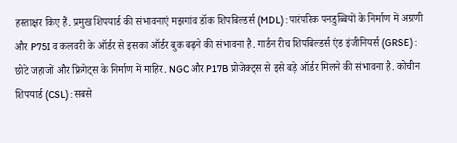हस्ताक्षर किए हैं. प्रमुख शिपयार्ड की संभावनाएं मझगांव डॉक शिपबिल्डर्स (MDL) : पारंपरिक पनडुब्बियों के निर्माण में अग्रणी और P75I व कलवरी के ऑर्डर से इसका ऑर्डर बुक बढ़ने की संभावना है. गार्डन रीच शिपबिल्डर्स एंड इंजीनियर्स (GRSE) : छोटे जहाजों और फ्रिगेट्स के निर्माण में माहिर. NGC और P17B प्रोजेक्ट्स से इसे बड़े ऑर्डर मिलने की संभावना है. कोचीन शिपयार्ड (CSL) : सबसे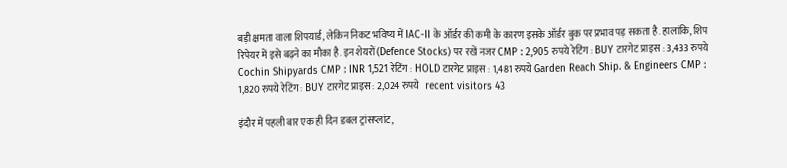बड़ी क्षमता वाला शिपयार्ड, लेकिन निकट भविष्य में IAC-II के ऑर्डर की कमी के कारण इसके ऑर्डर बुक पर प्रभाव पड़ सकता है. हालांकि, शिप रिपेयर में इसे बढ़ने का मौका है. इन शेयरों (Defence Stocks) पर रखें नजर CMP : 2,905 रुपये रेटिंग : BUY टारगेट प्राइस : 3,433 रुपये Cochin Shipyards CMP : INR 1,521 रेटिंग : HOLD टारगेट प्राइस : 1,481 रुपये Garden Reach Ship. & Engineers CMP : 1,820 रुपये रेटिंग : BUY टारगेट प्राइस : 2,024 रुपये   recent visitors 43

इंदौर में पहली बार एक ही दिन डबल ट्रांसप्लांट,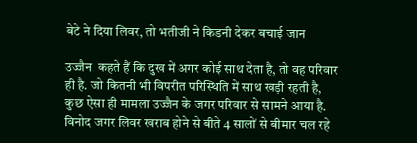बेटे ने दिया लिवर, तो भतीजी ने किडनी देकर बचाई जान

उज्जैन  कहते हैं कि दुख में अगर कोई साथ देता है, तो वह परिवार ही है. जो कितनी भी विपरीत परिस्थिति में साथ खड़ी रहती है, कुछ ऐसा ही मामला उज्जैन के जगर परिवार से सामने आया है. विनोद जगर लिवर खराब होने से बीते 4 सालों से बीमार चल रहे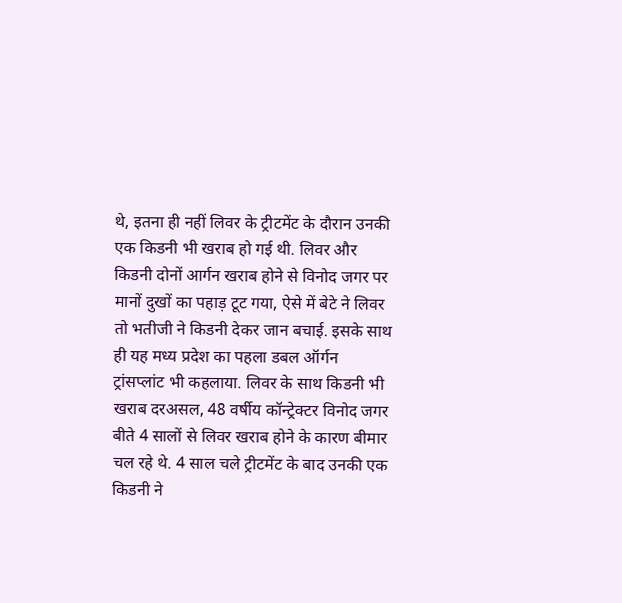थे, इतना ही नहीं लिवर के ट्रीटमेंट के दौरान उनकी एक किडनी भी खराब हो गई थी. लिवर और किडनी दोनों आर्गन खराब होने से विनोद जगर पर मानों दुखों का पहाड़ टूट गया, ऐसे में बेटे ने लिवर तो भतीजी ने किडनी देकर जान बचाई. इसके साथ ही यह मध्य प्रदेश का पहला डबल ऑर्गन ट्रांसप्लांट भी कहलाया. लिवर के साथ किडनी भी खराब दरअसल, 48 वर्षीय कॉन्ट्रेक्टर विनोद जगर बीते 4 सालों से लिवर खराब होने के कारण बीमार चल रहे थे. 4 साल चले ट्रीटमेंट के बाद उनकी एक किडनी ने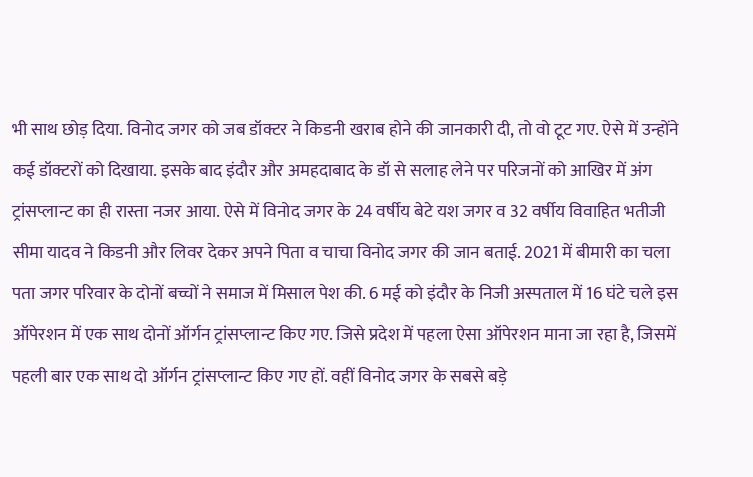भी साथ छोड़ दिया. विनोद जगर को जब डॉक्टर ने किडनी खराब होने की जानकारी दी, तो वो टूट गए. ऐसे में उन्होंने कई डॉक्टरों को दिखाया. इसके बाद इंदौर और अमहदाबाद के डॉ से सलाह लेने पर परिजनों को आखिर में अंग ट्रांसप्लान्ट का ही रास्ता नजर आया. ऐसे में विनोद जगर के 24 वर्षीय बेटे यश जगर व 32 वर्षीय विवाहित भतीजी सीमा यादव ने किडनी और लिवर देकर अपने पिता व चाचा विनोद जगर की जान बताई. 2021 में बीमारी का चला पता जगर परिवार के दोनों बच्चों ने समाज में मिसाल पेश की. 6 मई को इंदौर के निजी अस्पताल में 16 घंटे चले इस ऑपेरशन में एक साथ दोनों ऑर्गन ट्रांसप्लान्ट किए गए. जिसे प्रदेश में पहला ऐसा ऑपेरशन माना जा रहा है, जिसमें पहली बार एक साथ दो ऑर्गन ट्रांसप्लान्ट किए गए हों. वहीं विनोद जगर के सबसे बड़े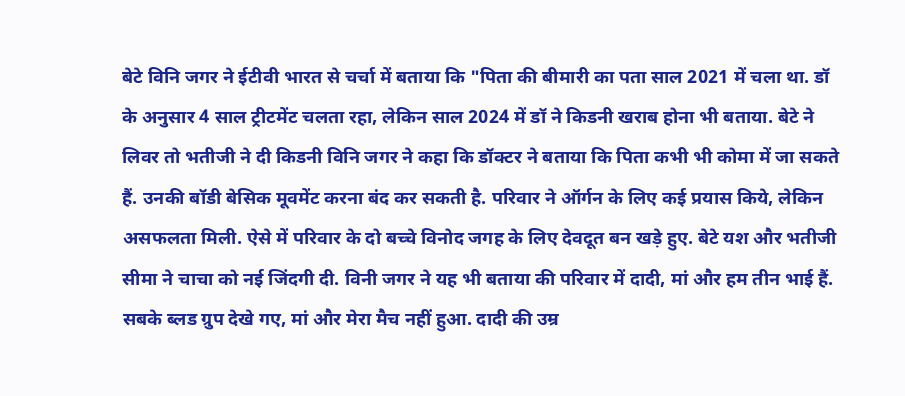बेटे विनि जगर ने ईटीवी भारत से चर्चा में बताया कि "पिता की बीमारी का पता साल 2021 में चला था. डॉ के अनुसार 4 साल ट्रीटमेंट चलता रहा, लेकिन साल 2024 में डॉ ने किडनी खराब होना भी बताया. बेटे ने लिवर तो भतीजी ने दी किडनी विनि जगर ने कहा कि डॉक्टर ने बताया कि पिता कभी भी कोमा में जा सकते हैं. उनकी बॉडी बेसिक मूवमेंट करना बंद कर सकती है. परिवार ने ऑर्गन के लिए कई प्रयास किये, लेकिन असफलता मिली. ऐसे में परिवार के दो बच्चे विनोद जगह के लिए देवदूत बन खड़े हुए. बेटे यश और भतीजी सीमा ने चाचा को नई जिंदगी दी. विनी जगर ने यह भी बताया की परिवार में दादी, मां और हम तीन भाई हैं. सबके ब्लड ग्रुप देखे गए, मां और मेरा मैच नहीं हुआ. दादी की उम्र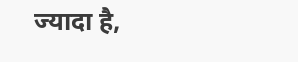ज्यादा है,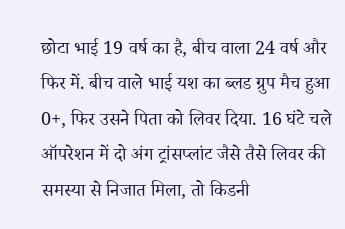छोटा भाई 19 वर्ष का है, बीच वाला 24 वर्ष और फिर में. बीच वाले भाई यश का ब्लड ग्रुप मैच हुआ 0+, फिर उसने पिता को लिवर दिया. 16 घंटे चले ऑपरेशन में दो अंग ट्रांसप्लांट जैसे तैसे लिवर की समस्या से निजात मिला, तो किडनी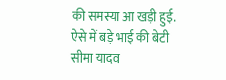की समस्या आ खड़ी हुई. ऐसे में बड़े भाई की बेटी सीमा यादव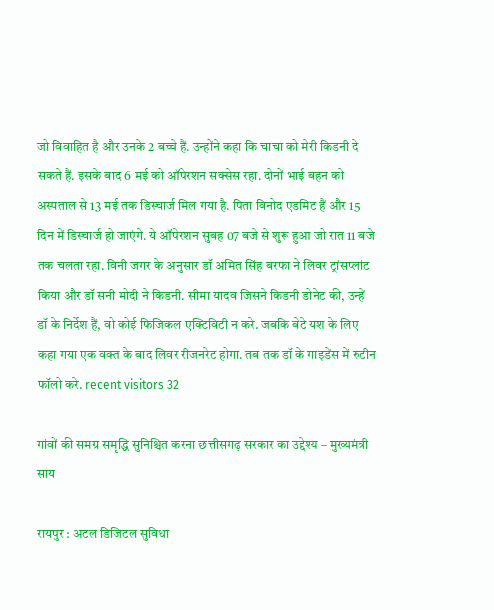जो विवाहित है और उनके 2 बच्चे हैं. उन्होंने कहा कि चाचा को मेरी किडनी दे सकते हैं. इसके बाद 6 मई को ऑपेरशन सक्सेस रहा. दोनों भाई बहन को अस्पताल से 13 मई तक डिस्चार्ज मिल गया है. पिता विनोद एडमिट हैं और 15 दिन में डिस्चार्ज हो जाएंगे. ये ऑपेरशन सुबह 07 बजे से शुरू हुआ जो रात 11 बजे तक चलता रहा. विनी जगर के अनुसार डॉ अमित सिंह बरफा ने लिवर ट्रांसप्लांट किया और डॉ सनी मोदी ने किडनी. सीमा यादव जिसने किडनी डोनेट की, उन्हें डॉ के निर्देश हैं, वो कोई फिजिकल एक्टिविटी न करे. जबकि बेटे यश के लिए कहा गया एक वक्त के बाद लिवर रीजनरेट होगा. तब तक डॉ के गाइडेंस में रुटीन फॉलो करे. recent visitors 32

गांवों की समग्र समृद्धि सुनिश्चित करना छत्तीसगढ़ सरकार का उद्देश्य – मुख्यमंत्री साय

रायपुर : अटल डिजिटल सुविधा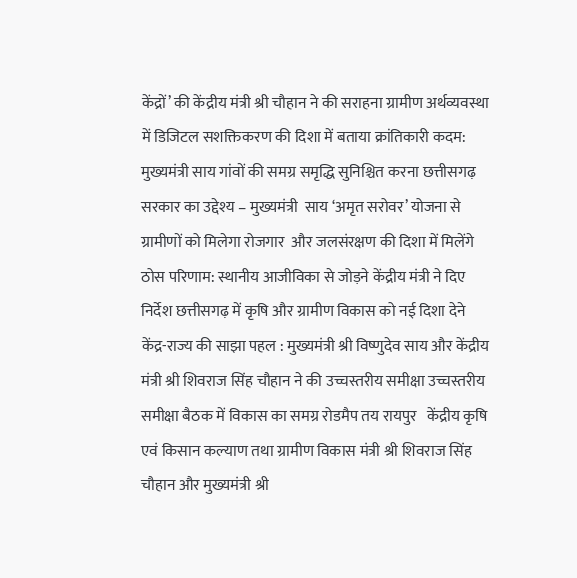केंद्रों’ की केंद्रीय मंत्री श्री चौहान ने की सराहना ग्रामीण अर्थव्यवस्था में डिजिटल सशक्तिकरण की दिशा में बताया क्रांतिकारी कदम: मुख्यमंत्री साय गांवों की समग्र समृद्धि सुनिश्चित करना छत्तीसगढ़ सरकार का उद्देश्य – मुख्यमंत्री  साय ‘अमृत सरोवर’ योजना से ग्रामीणों को मिलेगा रोजगार  और जलसंरक्षण की दिशा में मिलेंगे ठोस परिणाम: स्थानीय आजीविका से जोड़ने केंद्रीय मंत्री ने दिए निर्देश छत्तीसगढ़ में कृषि और ग्रामीण विकास को नई दिशा देने केंद्र-राज्य की साझा पहल : मुख्यमंत्री श्री विष्णुदेव साय और केंद्रीय मंत्री श्री शिवराज सिंह चौहान ने की उच्चस्तरीय समीक्षा उच्चस्तरीय समीक्षा बैठक में विकास का समग्र रोडमैप तय रायपुर   केंद्रीय कृषि एवं किसान कल्याण तथा ग्रामीण विकास मंत्री श्री शिवराज सिंह चौहान और मुख्यमंत्री श्री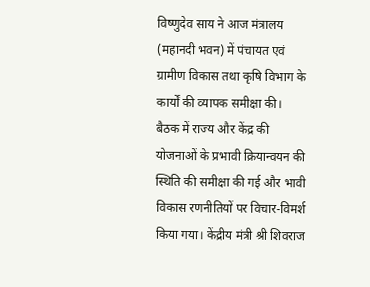विष्णुदेव साय ने आज मंत्रालय (महानदी भवन) में पंचायत एवं ग्रामीण विकास तथा कृषि विभाग के कार्यों की व्यापक समीक्षा की। बैठक में राज्य और केंद्र की योजनाओं के प्रभावी क्रियान्वयन की स्थिति की समीक्षा की गई और भावी विकास रणनीतियों पर विचार-विमर्श किया गया। केंद्रीय मंत्री श्री शिवराज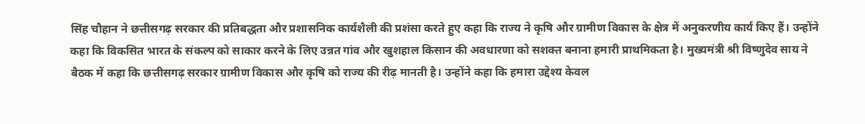सिंह चौहान ने छत्तीसगढ़ सरकार की प्रतिबद्धता और प्रशासनिक कार्यशैली की प्रशंसा करते हुए कहा कि राज्य ने कृषि और ग्रामीण विकास के क्षेत्र में अनुकरणीय कार्य किए हैं। उन्होंने कहा कि विकसित भारत के संकल्प को साकार करने के लिए उन्नत गांव और खुशहाल किसान की अवधारणा को सशक्त बनाना हमारी प्राथमिकता है। मुख्यमंत्री श्री विष्णुदेव साय ने बैठक में कहा कि छत्तीसगढ़ सरकार ग्रामीण विकास और कृषि को राज्य की रीढ़ मानती है। उन्होंने कहा कि हमारा उद्देश्य केवल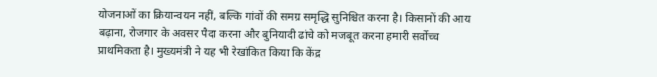योजनाओं का क्रियान्वयन नहीं, बल्कि गांवों की समग्र समृद्धि सुनिश्चित करना है। किसानों की आय बढ़ाना, रोजगार के अवसर पैदा करना और बुनियादी ढांचे को मजबूत करना हमारी सर्वोच्च प्राथमिकता है। मुख्यमंत्री ने यह भी रेखांकित किया कि केंद्र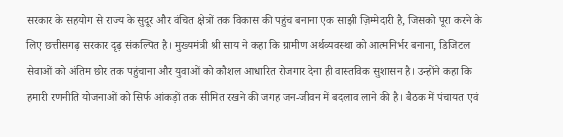सरकार के सहयोग से राज्य के सुदूर और वंचित क्षेत्रों तक विकास की पहुंच बनाना एक साझी ज़िम्मेदारी है, जिसको पूरा करने के लिए छत्तीसगढ़ सरकार दृढ़ संकल्पित है। मुख्यमंत्री श्री साय ने कहा कि ग्रामीण अर्थव्यवस्था को आत्मनिर्भर बनाना, डिजिटल सेवाओं को अंतिम छोर तक पहुंचाना और युवाओं को कौशल आधारित रोजगार देना ही वास्तविक सुशासन है। उन्होंने कहा कि हमारी रणनीति योजनाओं को सिर्फ आंकड़ों तक सीमित रखने की जगह जन-जीवन में बदलाव लाने की है। बैठक में पंचायत एवं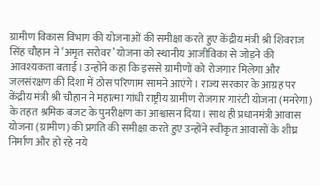ग्रामीण विकास विभाग की योजनाओं की समीक्षा करते हुए केंद्रीय मंत्री श्री शिवराज सिंह चौहान ने ‘अमृत सरोवर’ योजना को स्थानीय आजीविका से जोड़ने की आवश्यकता बताई। उन्होंने कहा कि इससे ग्रामीणों को रोजगार मिलेगा और जलसंरक्षण की दिशा में ठोस परिणाम सामने आएंगे। राज्य सरकार के आग्रह पर केंद्रीय मंत्री श्री चौहान ने महात्मा गांधी राष्ट्रीय ग्रामीण रोजगार गारंटी योजना (मनरेगा) के तहत श्रमिक बजट के पुनरीक्षण का आश्वासन दिया। साथ ही प्रधानमंत्री आवास योजना (ग्रामीण) की प्रगति की समीक्षा करते हुए उन्होंने स्वीकृत आवासों के शीघ्र निर्माण और हो रहे नये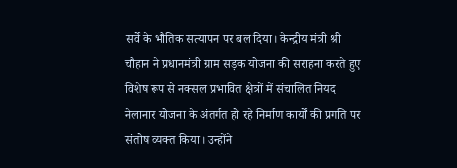सर्वे के भौतिक सत्यापन पर बल दिया। केन्द्रीय मंत्री श्री चौहान ने प्रधानमंत्री ग्राम सड़क योजना की सराहना करते हुए विशेष रूप से नक्सल प्रभावित क्षेत्रों में संचालित नियद नेलानार योजना के अंतर्गत हो रहे निर्माण कार्यों की प्रगति पर संतोष व्यक्त किया। उन्होंने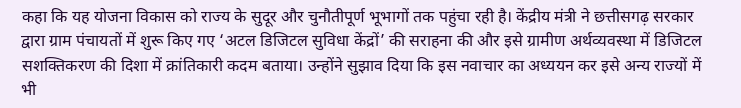कहा कि यह योजना विकास को राज्य के सुदूर और चुनौतीपूर्ण भूभागों तक पहुंचा रही है। केंद्रीय मंत्री ने छत्तीसगढ़ सरकार द्वारा ग्राम पंचायतों में शुरू किए गए ‘अटल डिजिटल सुविधा केंद्रों’ की सराहना की और इसे ग्रामीण अर्थव्यवस्था में डिजिटल सशक्तिकरण की दिशा में क्रांतिकारी कदम बताया। उन्होंने सुझाव दिया कि इस नवाचार का अध्ययन कर इसे अन्य राज्यों में भी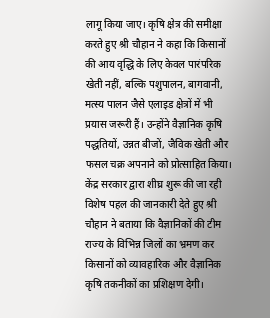लागू किया जाए। कृषि क्षेत्र की समीक्षा करते हुए श्री चौहान ने कहा कि किसानों की आय वृद्धि के लिए केवल पारंपरिक खेती नहीं, बल्कि पशुपालन, बागवानी, मत्स्य पालन जैसे एलाइड क्षेत्रों में भी प्रयास जरूरी हैं। उन्होंने वैज्ञानिक कृषि पद्धतियों, उन्नत बीजों, जैविक खेती और फसल चक्र अपनाने को प्रोत्साहित किया। केंद्र सरकार द्वारा शीघ्र शुरू की जा रही विशेष पहल की जानकारी देते हुए श्री चौहान ने बताया कि वैज्ञानिकों की टीम राज्य के विभिन्न जिलों का भ्रमण कर किसानों को व्यावहारिक और वैज्ञानिक कृषि तकनीकों का प्रशिक्षण देगी।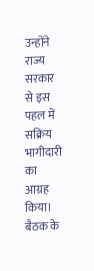उन्होंने राज्य सरकार से इस पहल में सक्रिय भागीदारी का आग्रह किया। बैठक के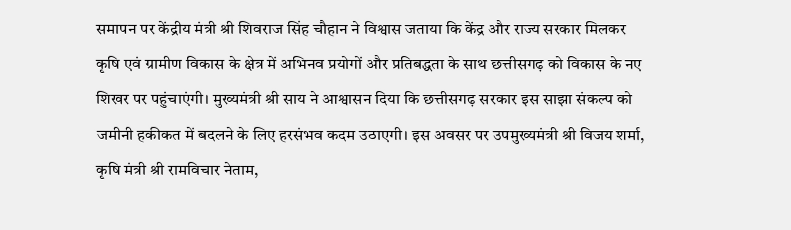समापन पर केंद्रीय मंत्री श्री शिवराज सिंह चौहान ने विश्वास जताया कि केंद्र और राज्य सरकार मिलकर कृषि एवं ग्रामीण विकास के क्षेत्र में अभिनव प्रयोगों और प्रतिबद्धता के साथ छत्तीसगढ़ को विकास के नए शिखर पर पहुंचाएंगी। मुख्यमंत्री श्री साय ने आश्वासन दिया कि छत्तीसगढ़ सरकार इस साझा संकल्प को जमीनी हकीकत में बदलने के लिए हरसंभव कदम उठाएगी। इस अवसर पर उपमुख्यमंत्री श्री विजय शर्मा, कृषि मंत्री श्री रामविचार नेताम,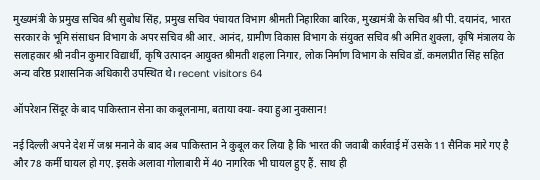मुख्यमंत्री के प्रमुख सचिव श्री सुबोध सिंह, प्रमुख सचिव पंचायत विभाग श्रीमती निहारिका बारिक, मुख्यमंत्री के सचिव श्री पी. दयानंद, भारत सरकार के भूमि संसाधन विभाग के अपर सचिव श्री आर. आनंद, ग्रामीण विकास विभाग के संयुक्त सचिव श्री अमित शुक्ला, कृषि मंत्रालय के सलाहकार श्री नवीन कुमार विद्यार्थी, कृषि उत्पादन आयुक्त श्रीमती शहला निगार, लोक निर्माण विभाग के सचिव डॉ. कमलप्रीत सिंह सहित अन्य वरिष्ठ प्रशासनिक अधिकारी उपस्थित थे। recent visitors 64

ऑपरेशन सिंदूर के बाद पाकिस्तान सेना का कबूलनामा, बताया क्या- क्या हुआ नुकसान!

नई दिल्ली अपने देश में जश्न मनाने के बाद अब पाकिस्तान ने कुबूल कर लिया है कि भारत की जवाबी कार्रवाई में उसके 11 सैनिक मारे गए है और 78 कर्मी घायल हो गए. इसके अलावा गोलाबारी में 40 नागरिक भी घायल हुए हैं. साथ ही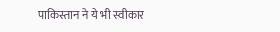पाकिस्तान ने ये भी स्वीकार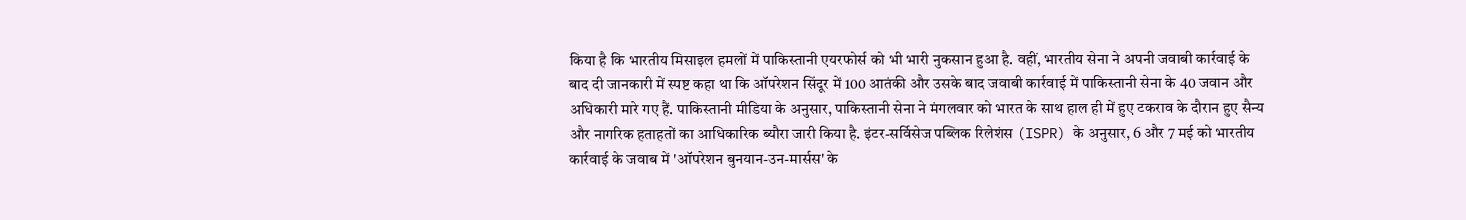किया है कि भारतीय मिसाइल हमलों में पाकिस्तानी एयरफोर्स को भी भारी नुकसान हुआ है. वहीं, भारतीय सेना ने अपनी जवाबी कार्रवाई के बाद दी जानकारी में स्पष्ट कहा था कि ऑपरेशन सिंदूर में 100 आतंकी और उसके बाद जवाबी कार्रवाई में पाकिस्तानी सेना के 40 जवान और अधिकारी मारे गए हैं. पाकिस्तानी मीडिया के अनुसार, पाकिस्तानी सेना ने मंगलवार को भारत के साथ हाल ही में हुए टकराव के दौरान हुए सैन्य और नागरिक हताहतों का आधिकारिक ब्यौरा जारी किया है. इंटर-सर्विसेज पब्लिक रिलेशंस (ISPR) के अनुसार, 6 और 7 मई को भारतीय कार्रवाई के जवाब में 'ऑपरेशन बुनयान-उन-मार्सस' के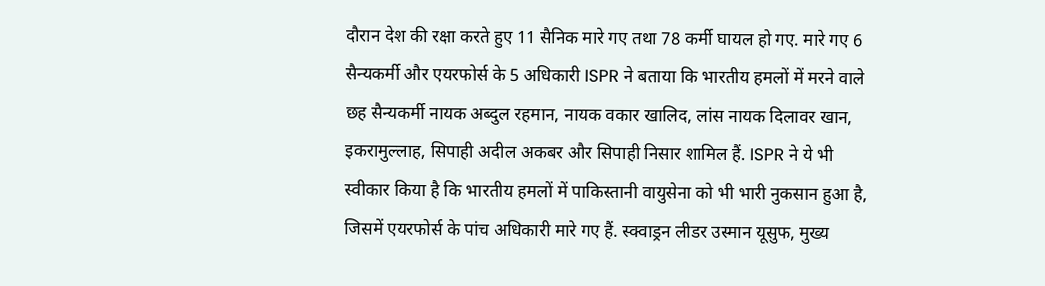दौरान देश की रक्षा करते हुए 11 सैनिक मारे गए तथा 78 कर्मी घायल हो गए. मारे गए 6 सैन्यकर्मी और एयरफोर्स के 5 अधिकारी ISPR ने बताया कि भारतीय हमलों में मरने वाले छह सैन्यकर्मी नायक अब्दुल रहमान, नायक वकार खालिद, लांस नायक दिलावर खान, इकरामुल्लाह, सिपाही अदील अकबर और सिपाही निसार शामिल हैं. ISPR ने ये भी स्वीकार किया है कि भारतीय हमलों में पाकिस्तानी वायुसेना को भी भारी नुकसान हुआ है, जिसमें एयरफोर्स के पांच अधिकारी मारे गए हैं. स्क्वाड्रन लीडर उस्मान यूसुफ, मुख्य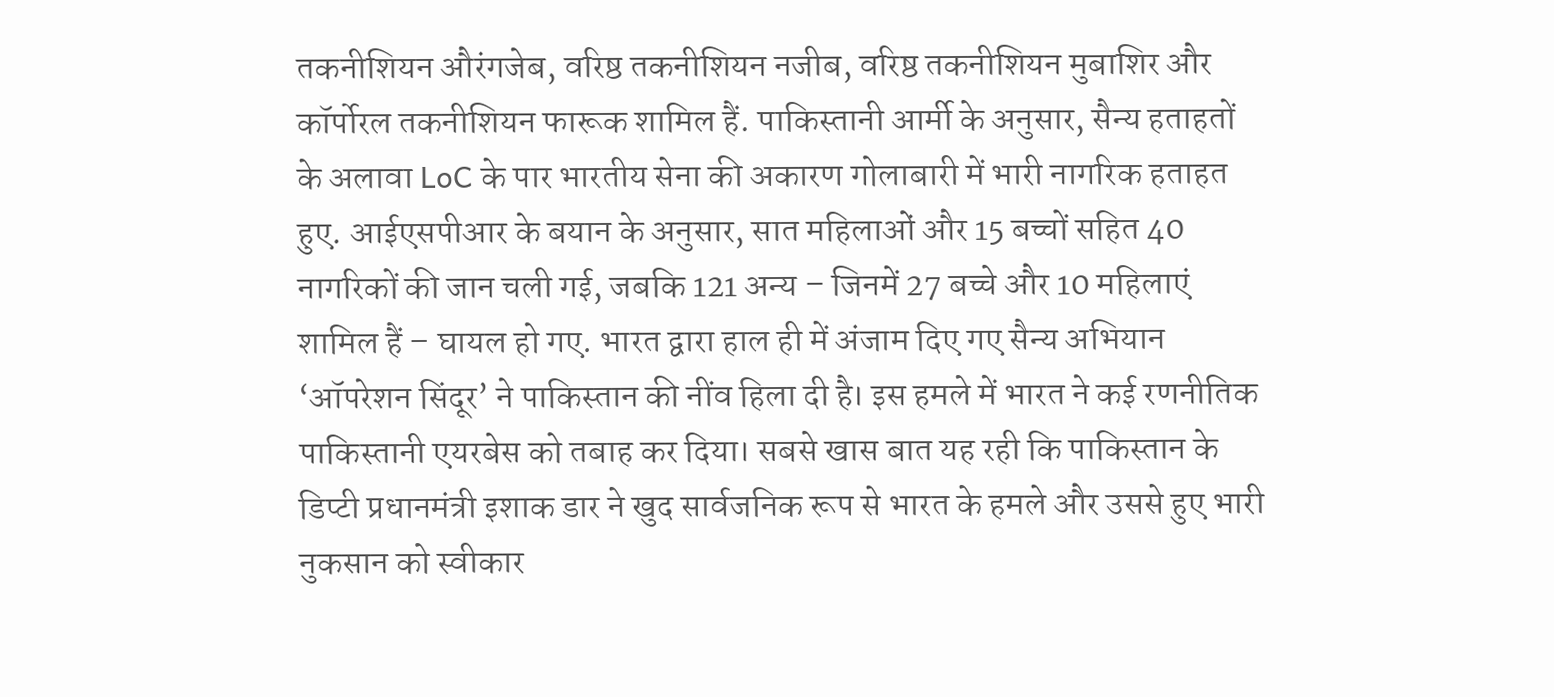तकनीशियन औरंगजेब, वरिष्ठ तकनीशियन नजीब, वरिष्ठ तकनीशियन मुबाशिर और कॉर्पोरल तकनीशियन फारूक शामिल हैं. पाकिस्तानी आर्मी के अनुसार, सैन्य हताहतों के अलावा LoC के पार भारतीय सेना की अकारण गोलाबारी में भारी नागरिक हताहत हुए. आईएसपीआर के बयान के अनुसार, सात महिलाओं और 15 बच्चों सहित 40 नागरिकों की जान चली गई, जबकि 121 अन्य – जिनमें 27 बच्चे और 10 महिलाएं शामिल हैं – घायल हो गए. भारत द्वारा हाल ही में अंजाम दिए गए सैन्य अभियान ‘ऑपरेशन सिंदूर’ ने पाकिस्तान की नींव हिला दी है। इस हमले में भारत ने कई रणनीतिक पाकिस्तानी एयरबेस को तबाह कर दिया। सबसे खास बात यह रही कि पाकिस्तान के डिप्टी प्रधानमंत्री इशाक डार ने खुद सार्वजनिक रूप से भारत के हमले और उससे हुए भारी नुकसान को स्वीकार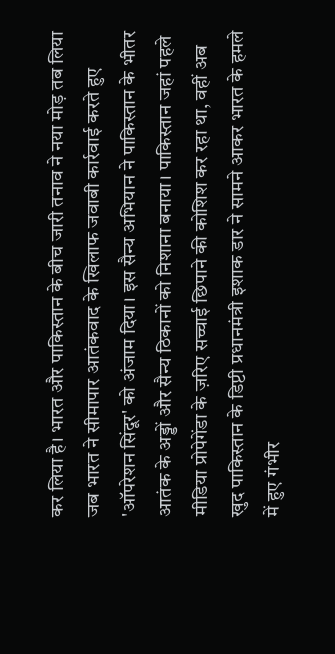कर लिया है। भारत और पाकिस्तान के बीच जारी तनाव ने नया मोड़ तब लिया जब भारत ने सीमापार आतंकवाद के खिलाफ जवाबी कार्रवाई करते हुए 'ऑपरेशन सिंदूर' को अंजाम दिया। इस सैन्य अभियान ने पाकिस्तान के भीतर आतंक के अड्डों और सैन्य ठिकानों को निशाना बनाया। पाकिस्तान जहां पहले मीडिया प्रोपेगेंडा के ज़रिए सच्चाई छिपाने की कोशिश कर रहा था, वहीं अब खुद पाकिस्तान के डिप्टी प्रधानमंत्री इशाक डार ने सामने आकर भारत के हमले में हुए गंभीर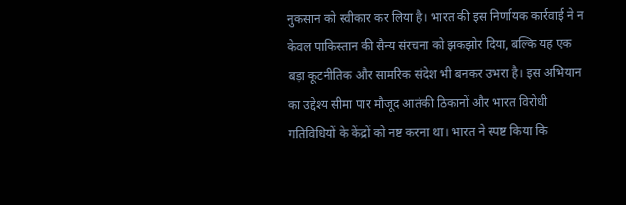नुकसान को स्वीकार कर लिया है। भारत की इस निर्णायक कार्रवाई ने न केवल पाकिस्तान की सैन्य संरचना को झकझोर दिया, बल्कि यह एक बड़ा कूटनीतिक और सामरिक संदेश भी बनकर उभरा है। इस अभियान का उद्देश्य सीमा पार मौजूद आतंकी ठिकानों और भारत विरोधी गतिविधियों के केंद्रों को नष्ट करना था। भारत ने स्पष्ट किया कि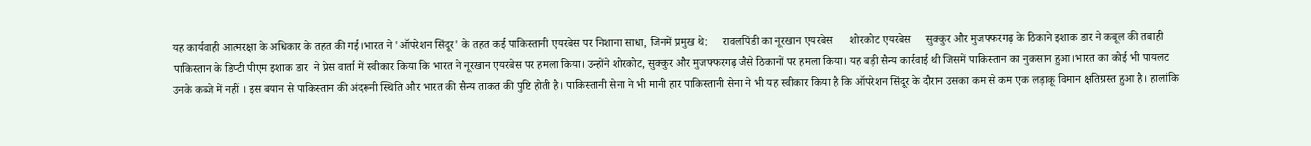यह कार्यवाही आत्मरक्षा के अधिकार के तहत की गई।भारत ने 'ऑपरेशन सिंदूर' के तहत कई पाकिस्तानी एयरबेस पर निशाना साधा, जिनमें प्रमुख थे:     रावलपिंडी का नूरखान एयरबेस      शोरकोट एयरबेस     सुक्कुर और मुजफ्फरगढ़ के ठिकाने इशाक डार ने कबूल की तबाही पाकिस्तान के डिप्टी पीएम इशाक डार  ने प्रेस वार्ता में स्वीकार किया कि भारत ने नूरखान एयरबेस पर हमला किया। उन्होंने शोरकोट, सुक्कुर और मुजफ्फरगढ़ जैसे ठिकानों पर हमला किया। यह बड़ी सैन्य कार्रवाई थी जिसमें पाकिस्तान का नुकसान हुआ।भारत का कोई भी पायलट उनके कब्जे में नहीं । इस बयान से पाकिस्तान की अंदरूनी स्थिति और भारत की सैन्य ताकत की पुष्टि होती है। पाकिस्तानी सेना ने भी मानी हार पाकिस्तानी सेना ने भी यह स्वीकार किया है कि ऑपरेशन सिंदूर के दौरान उसका कम से कम एक लड़ाकू विमान क्षतिग्रस्त हुआ है। हालांकि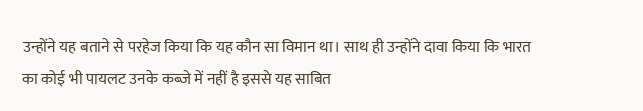उन्होंने यह बताने से परहेज किया कि यह कौन सा विमान था। साथ ही उन्होंने दावा किया कि भारत का कोई भी पायलट उनके कब्जे में नहीं है इससे यह साबित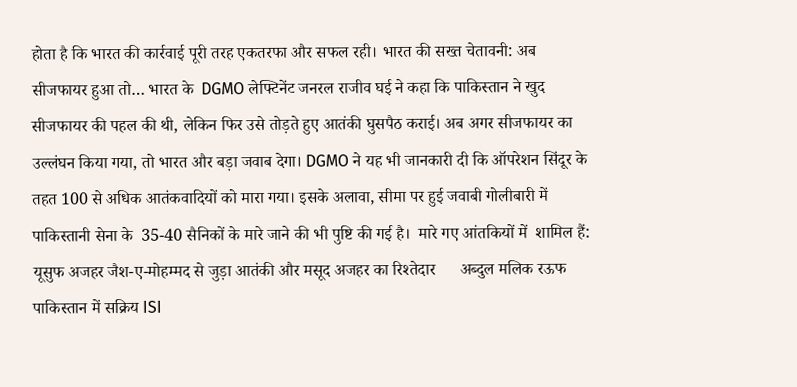होता है कि भारत की कार्रवाई पूरी तरह एकतरफा और सफल रही। भारत की सख्त चेतावनी: अब सीजफायर हुआ तो… भारत के  DGMO लेफ्टिनेंट जनरल राजीव घई ने कहा कि पाकिस्तान ने खुद सीजफायर की पहल की थी, लेकिन फिर उसे तोड़ते हुए आतंकी घुसपैठ कराई। अब अगर सीजफायर का उल्लंघन किया गया, तो भारत और बड़ा जवाब देगा। DGMO ने यह भी जानकारी दी कि ऑपरेशन सिंदूर के तहत 100 से अधिक आतंकवादियों को मारा गया। इसके अलावा, सीमा पर हुई जवाबी गोलीबारी में पाकिस्तानी सेना के  35-40 सैनिकों के मारे जाने की भी पुष्टि की गई है।  मारे गए आंतकियों में  शामिल हैं:      यूसुफ अजहर जैश-ए-मोहम्मद से जुड़ा आतंकी और मसूद अजहर का रिश्तेदार      अब्दुल मलिक रऊफ  पाकिस्तान में सक्रिय ISI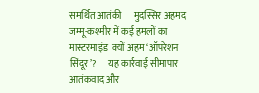समर्थित आतंकी      मुदस्सिर अहमद जम्मू-कश्मीर में कई हमलों का मास्टरमाइंड  क्यों अहम ‘ऑपरेशन सिंदूर’?      यह कार्रवाई सीमापार आतंकवाद और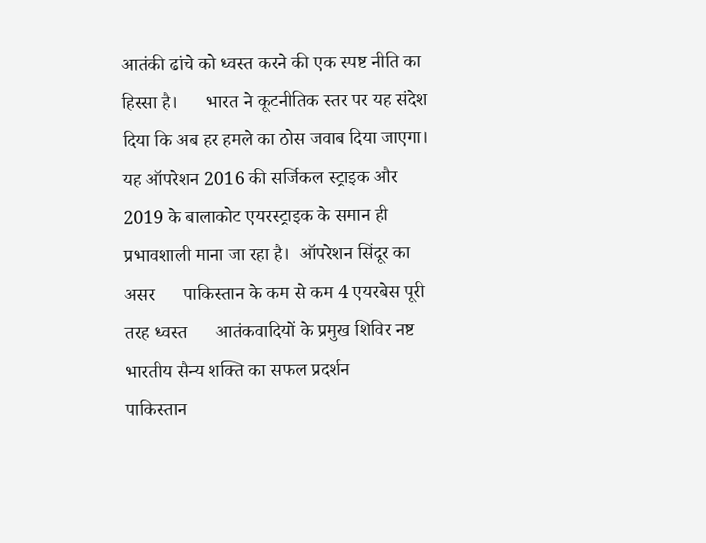आतंकी ढांचे को ध्वस्त करने की एक स्पष्ट नीति का हिस्सा है।      भारत ने कूटनीतिक स्तर पर यह संदेश दिया कि अब हर हमले का ठोस जवाब दिया जाएगा।      यह ऑपरेशन 2016 की सर्जिकल स्ट्राइक और 2019 के बालाकोट एयरस्ट्राइक के समान ही प्रभावशाली माना जा रहा है।  ऑपरेशन सिंदूर का  असर      पाकिस्तान के कम से कम 4 एयरबेस पूरी तरह ध्वस्त      आतंकवादियों के प्रमुख शिविर नष्ट       भारतीय सैन्य शक्ति का सफल प्रदर्शन       पाकिस्तान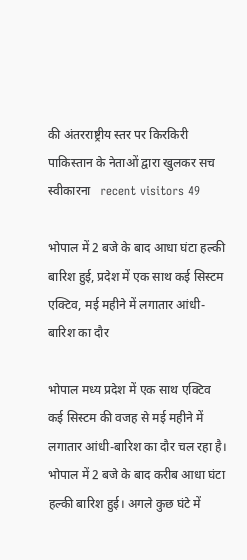की अंतरराष्ट्रीय स्तर पर किरकिरी       पाकिस्तान के नेताओं द्वारा खुलकर सच स्वीकारना   recent visitors 49

भोपाल में 2 बजे के बाद आधा घंटा हल्की बारिश हुई, प्रदेश में एक साथ कई सिस्टम एक्टिव, मई महीने में लगातार आंधी-बारिश का दौर

भोपाल मध्य प्रदेश में एक साथ एक्टिव कई सिस्टम की वजह से मई महीने में लगातार आंधी-बारिश का दौर चल रहा है। भोपाल में 2 बजे के बाद करीब आधा घंटा हल्की बारिश हुई। अगले कुछ घंटे में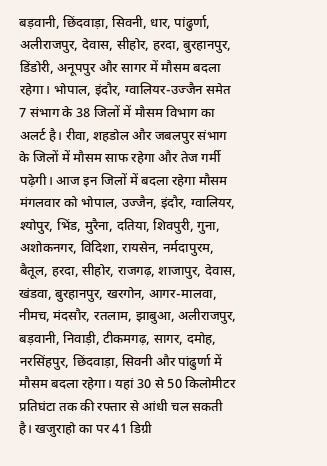बड़वानी, छिंदवाड़ा, सिवनी, धार, पांढुर्णा, अलीराजपुर, देवास, सीहोर, हरदा, बुरहानपुर, डिंडोरी, अनूपपुर और सागर में मौसम बदला रहेगा। भोपाल, इंदौर, ग्वालियर-उज्जैन समेत 7 संभाग के 38 जिलों में मौसम विभाग का अलर्ट है। रीवा, शहडोल और जबलपुर संभाग के जिलों में मौसम साफ रहेगा और तेज गर्मी पढ़ेगी। आज इन जिलों में बदला रहेगा मौसम मंगलवार को भोपाल, उज्जैन, इंदौर, ग्वालियर, श्योपुर, भिंड, मुरैना, दतिया, शिवपुरी, गुना, अशोकनगर, विदिशा, रायसेन, नर्मदापुरम, बैतूल, हरदा, सीहोर, राजगढ़, शाजापुर, देवास, खंडवा, बुरहानपुर, खरगोन, आगर-मालवा, नीमच, मंदसौर, रतलाम, झाबुआ, अलीराजपुर, बड़वानी, निवाड़ी, टीकमगढ़, सागर, दमोह, नरसिंहपुर, छिंदवाड़ा, सिवनी और पांढुर्णा में मौसम बदला रहेगा। यहां 30 से 50 किलोमीटर प्रतिघंटा तक की रफ्तार से आंधी चल सकती है। खजुराहो का पर 41 डिग्री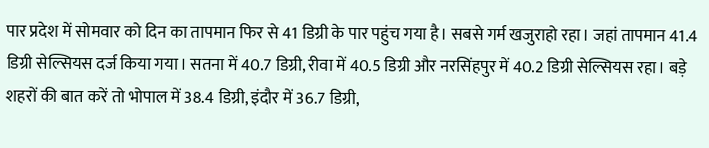पार प्रदेश में सोमवार को दिन का तापमान फिर से 41 डिग्री के पार पहुंच गया है। सबसे गर्म खजुराहो रहा। जहां तापमान 41.4 डिग्री सेल्सियस दर्ज किया गया। सतना में 40.7 डिग्री, रीवा में 40.5 डिग्री और नरसिंहपुर में 40.2 डिग्री सेल्सियस रहा। बड़े शहरों की बात करें तो भोपाल में 38.4 डिग्री, इंदौर में 36.7 डिग्री,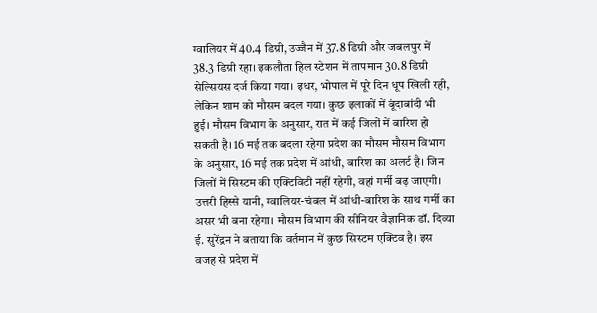ग्वालियर में 40.4 डिग्री, उज्जैन में 37.8 डिग्री और जबलपुर में 38.3 डिग्री रहा। इकलौता हिल स्टेशन में तापमान 30.8 डिग्री सेल्सियस दर्ज किया गया। इधर, भोपाल में पूरे दिन धूप खिली रही, लेकिन शाम को मौसम बदल गया। कुछ इलाकों में बूंदाबांदी भी हुई। मौसम विभाग के अनुसार, रात में कई जिलों में बारिश हो सकती है। 16 मई तक बदला रहेगा प्रदेश का मौसम मौसम विभाग के अनुसार, 16 मई तक प्रदेश में आंधी, बारिश का अलर्ट है। जिन जिलों में सिस्टम की एक्टिविटी नहीं रहेगी, वहां गर्मी बढ़ जाएगी। उत्तरी हिस्से यानी, ग्वालियर-चंबल में आंधी-बारिश के साथ गर्मी का असर भी बना रहेगा। मौसम विभाग की सीनियर वैज्ञानिक डॉ. दिव्या ई. सुरेंद्रन ने बताया कि वर्तमान में कुछ सिस्टम एक्टिव है। इस वजह से प्रदेश में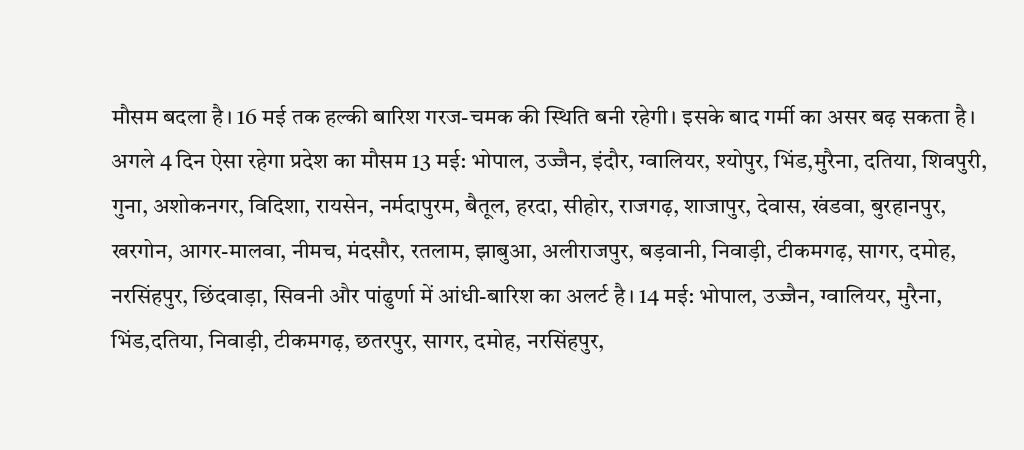मौसम बदला है। 16 मई तक हल्की बारिश गरज-चमक की स्थिति बनी रहेगी। इसके बाद गर्मी का असर बढ़ सकता है। अगले 4 दिन ऐसा रहेगा प्रदेश का मौसम 13 मई: भोपाल, उज्जैन, इंदौर, ग्वालियर, श्योपुर, भिंड,मुरैना, दतिया, शिवपुरी, गुना, अशोकनगर, विदिशा, रायसेन, नर्मदापुरम, बैतूल, हरदा, सीहोर, राजगढ़, शाजापुर, देवास, खंडवा, बुरहानपुर, खरगोन, आगर-मालवा, नीमच, मंदसौर, रतलाम, झाबुआ, अलीराजपुर, बड़वानी, निवाड़ी, टीकमगढ़, सागर, दमोह, नरसिंहपुर, छिंदवाड़ा, सिवनी और पांढुर्णा में आंधी-बारिश का अलर्ट है। 14 मई: भोपाल, उज्जैन, ग्वालियर, मुरैना, भिंड,दतिया, निवाड़ी, टीकमगढ़, छतरपुर, सागर, दमोह, नरसिंहपुर,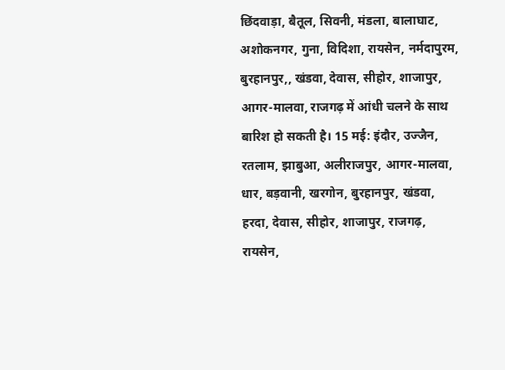छिंदवाड़ा, बैतूल, सिवनी, मंडला, बालाघाट, अशोकनगर, गुना, विदिशा, रायसेन, नर्मदापुरम, बुरहानपुर,, खंडवा, देवास, सीहोर, शाजापुर, आगर-मालवा, राजगढ़ में आंधी चलने के साथ बारिश हो सकती है। 15 मई: इंदौर, उज्जैन, रतलाम, झाबुआ, अलीराजपुर, आगर-मालवा, धार, बड़वानी, खरगोन, बुरहानपुर, खंडवा, हरदा, देवास, सीहोर, शाजापुर, राजगढ़, रायसेन,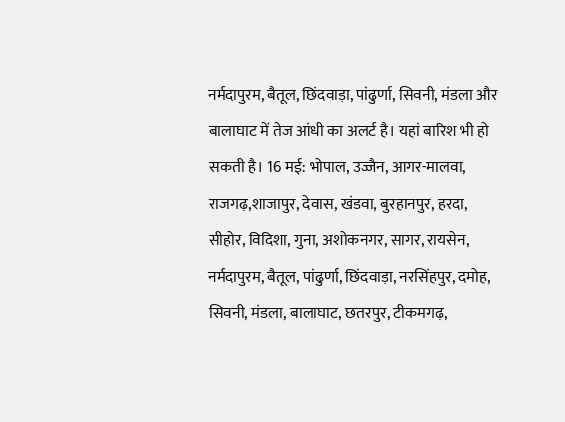नर्मदापुरम, बैतूल, छिंदवाड़ा, पांढुर्णा, सिवनी, मंडला और बालाघाट में तेज आंधी का अलर्ट है। यहां बारिश भी हो सकती है। 16 मई: भोपाल, उज्जैन, आगर-मालवा, राजगढ़,शाजापुर, देवास, खंडवा, बुरहानपुर, हरदा, सीहोर, विदिशा, गुना, अशोकनगर, सागर, रायसेन, नर्मदापुरम, बैतूल, पांढुर्णा, छिंदवाड़ा, नरसिंहपुर, दमोह, सिवनी, मंडला, बालाघाट, छतरपुर, टीकमगढ़,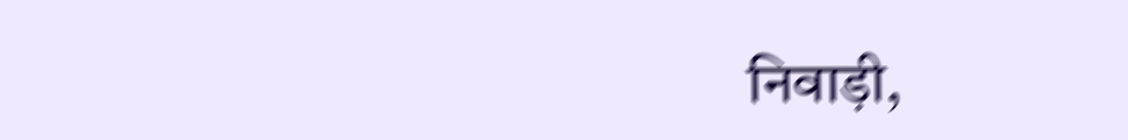निवाड़ी,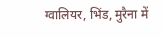ग्वालियर, भिंड, मुरैना में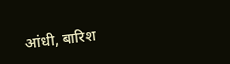आंधी, बारिश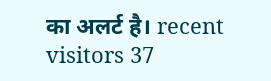का अलर्ट है। recent visitors 37